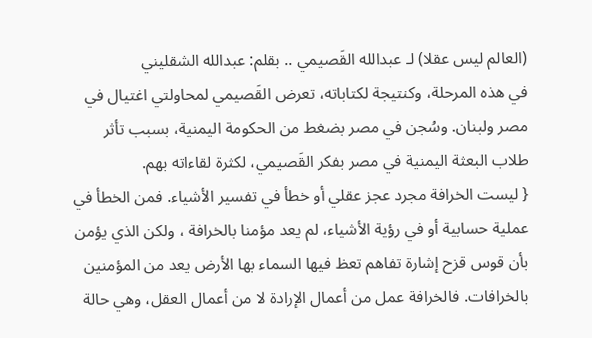(العالم ليس عقلا) لـ عبدالله القَصيمي .. بقلم: عبدالله الشقليني
في هذه المرحلة، وكنتيجة لكتاباته، تعرض القَصيمي لمحاولتي اغتيال في مصر ولبنان. وسُجن في مصر بضغط من الحكومة اليمنية، بسبب تأثر طلاب البعثة اليمنية في مصر بفكر القَصيمي، لكثرة لقاءاته بهم.
{ ليست الخرافة مجرد عجز عقلي أو خطأ في تفسير الأشياء. فمن الخطأ في عملية حسابية أو في رؤية الأشياء، لم يعد مؤمنا بالخرافة ، ولكن الذي يؤمن بأن قوس قزح إشارة تفاهم تعظ فيها السماء بها الأرض يعد من المؤمنين بالخرافات. فالخرافة عمل من أعمال الإرادة لا من أعمال العقل، وهي حالة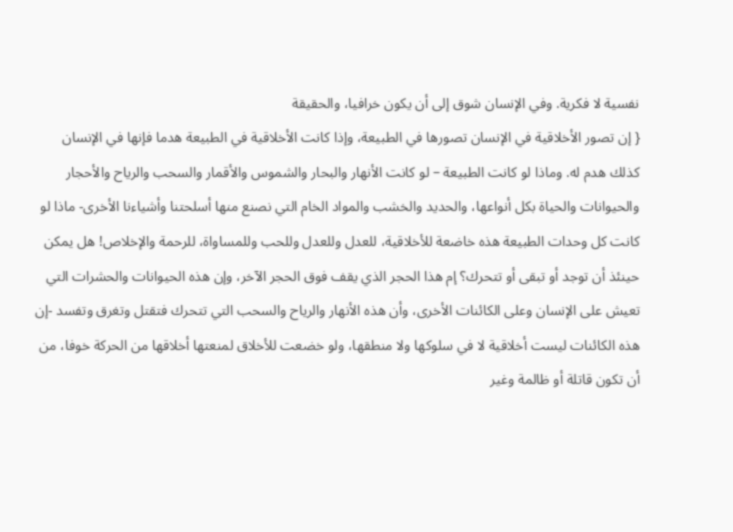نفسية لا فكرية. وفي الإنسان شوق إلى أن يكون خرافيا، والحقيقة
{ إن تصور الأخلاقية في الإنسان تصورها في الطبيعة، وإذا كانت الأخلاقية في الطبيعة هدما فإنها في الإنسان كذلك هدم له. وماذا لو كانت الطبيعة – لو كانت الأنهار والبحار والشموس والأقمار والسحب والرياح والأحجار والحيوانات والحياة بكل أنواعها، والحديد والخشب والمواد الخام التي نصنع منها أسلحتنا وأشياءنا الأخرى- ماذا لو كانت كل وحدات الطبيعة هذه خاضعة للأخلاقية، للعدل وللعدل وللحب وللمساواة، للرحمة والإخلاص! هل يمكن حينئذ أن توجد أو تبقى أو تتحرك؟ إم هذا الحجر الذي يقف فوق الحجر الآخر، وإن هذه الحيوانات والحشرات التي تعيش على الإنسان وعلى الكائنات الأخرى، وأن هذه الأنهار والرياح والسحب التي تتحرك فتقتل وتغرق وتفسد -إن هذه الكائنات ليست أخلاقية لا في سلوكها ولا منطقها، ولو خضعت للأخلاق لمنعتها أخلاقها من الحركة خوفا، من أن تكون قاتلة أو ظالمة وغير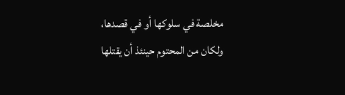مخلصة في سلوكها أو في قصدها، ولكان من المحتوم حينئذ أن يقتلها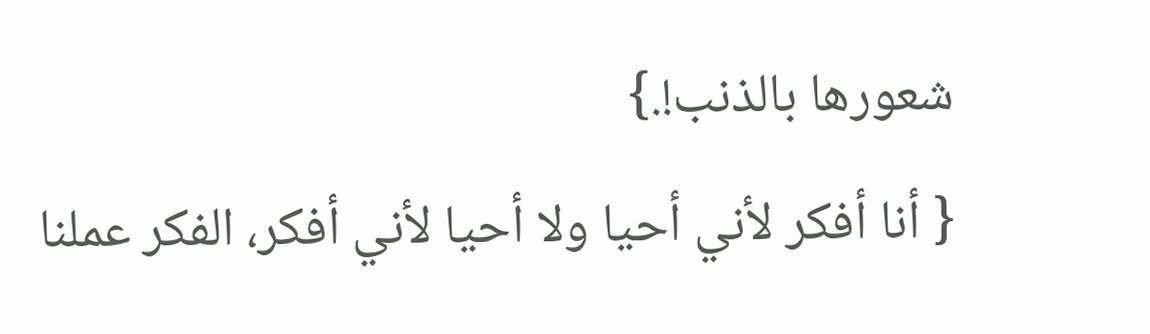شعورها بالذنب!.}
{ أنا أفكر لأني أحيا ولا أحيا لأني أفكر، الفكر عملنا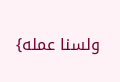ولسنا عمله}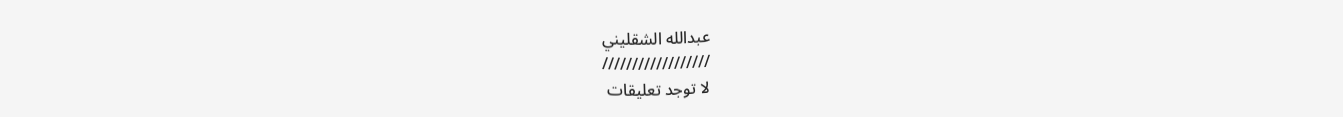عبدالله الشقليني
//////////////////
لا توجد تعليقات